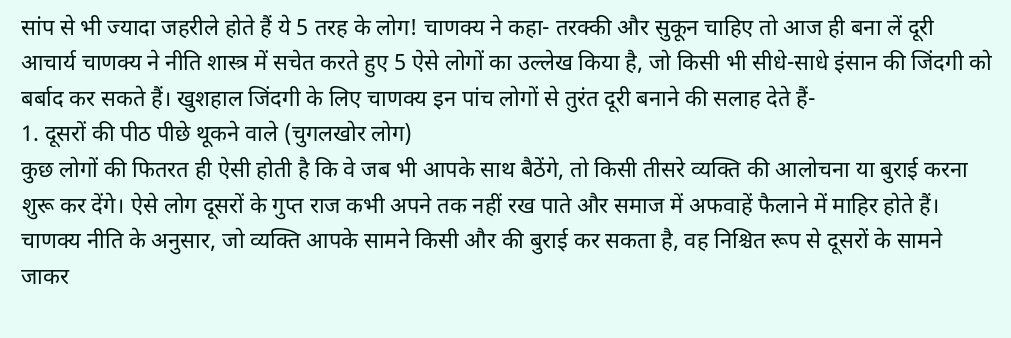सांप से भी ज्यादा जहरीले होते हैं ये 5 तरह के लोग! चाणक्य ने कहा- तरक्की और सुकून चाहिए तो आज ही बना लें दूरी
आचार्य चाणक्य ने नीति शास्त्र में सचेत करते हुए 5 ऐसे लोगों का उल्लेख किया है, जो किसी भी सीधे-साधे इंसान की जिंदगी को बर्बाद कर सकते हैं। खुशहाल जिंदगी के लिए चाणक्य इन पांच लोगों से तुरंत दूरी बनाने की सलाह देते हैं-
1. दूसरों की पीठ पीछे थूकने वाले (चुगलखोर लोग)
कुछ लोगों की फितरत ही ऐसी होती है कि वे जब भी आपके साथ बैठेंगे, तो किसी तीसरे व्यक्ति की आलोचना या बुराई करना शुरू कर देंगे। ऐसे लोग दूसरों के गुप्त राज कभी अपने तक नहीं रख पाते और समाज में अफवाहें फैलाने में माहिर होते हैं। चाणक्य नीति के अनुसार, जो व्यक्ति आपके सामने किसी और की बुराई कर सकता है, वह निश्चित रूप से दूसरों के सामने जाकर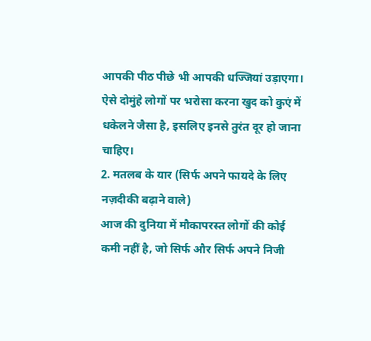आपकी पीठ पीछे भी आपकी धज्जियां उड़ाएगा। ऐसे दोमुंहे लोगों पर भरोसा करना खुद को कुएं में धकेलने जैसा है, इसलिए इनसे तुरंत दूर हो जाना चाहिए।
2. मतलब के यार (सिर्फ अपने फायदे के लिए नज़दीकी बढ़ाने वाले)
आज की दुनिया में मौकापरस्त लोगों की कोई कमी नहीं है, जो सिर्फ और सिर्फ अपने निजी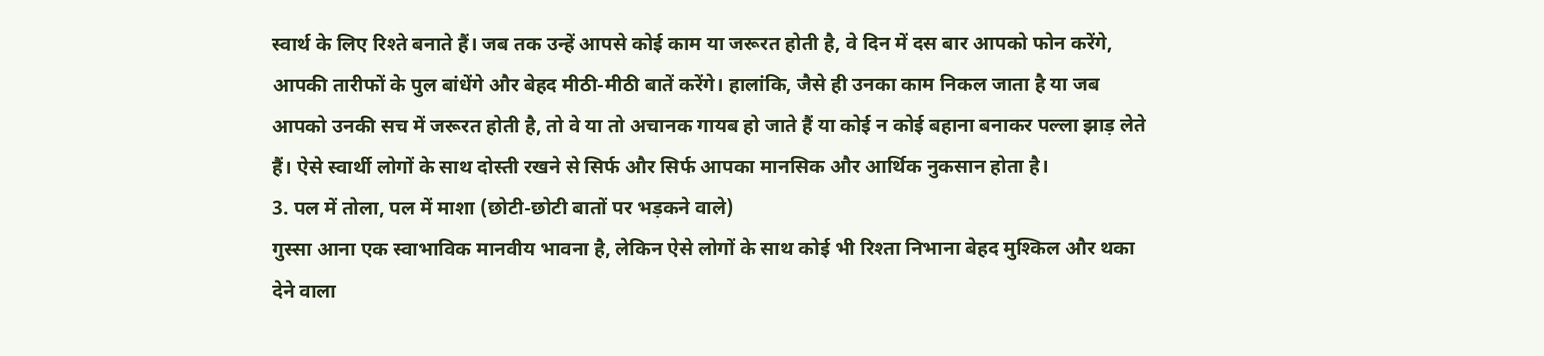स्वार्थ के लिए रिश्ते बनाते हैं। जब तक उन्हें आपसे कोई काम या जरूरत होती है, वे दिन में दस बार आपको फोन करेंगे, आपकी तारीफों के पुल बांधेंगे और बेहद मीठी-मीठी बातें करेंगे। हालांकि, जैसे ही उनका काम निकल जाता है या जब आपको उनकी सच में जरूरत होती है, तो वे या तो अचानक गायब हो जाते हैं या कोई न कोई बहाना बनाकर पल्ला झाड़ लेते हैं। ऐसे स्वार्थी लोगों के साथ दोस्ती रखने से सिर्फ और सिर्फ आपका मानसिक और आर्थिक नुकसान होता है।
3. पल में तोला, पल में माशा (छोटी-छोटी बातों पर भड़कने वाले)
गुस्सा आना एक स्वाभाविक मानवीय भावना है, लेकिन ऐसे लोगों के साथ कोई भी रिश्ता निभाना बेहद मुश्किल और थका देने वाला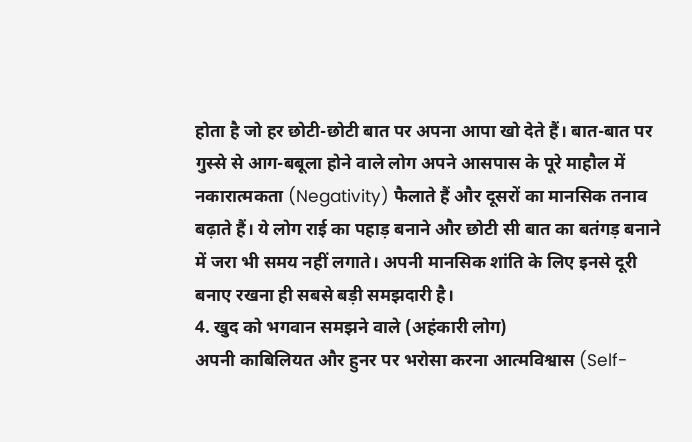होता है जो हर छोटी-छोटी बात पर अपना आपा खो देते हैं। बात-बात पर गुस्से से आग-बबूला होने वाले लोग अपने आसपास के पूरे माहौल में नकारात्मकता (Negativity) फैलाते हैं और दूसरों का मानसिक तनाव बढ़ाते हैं। ये लोग राई का पहाड़ बनाने और छोटी सी बात का बतंगड़ बनाने में जरा भी समय नहीं लगाते। अपनी मानसिक शांति के लिए इनसे दूरी बनाए रखना ही सबसे बड़ी समझदारी है।
4. खुद को भगवान समझने वाले (अहंकारी लोग)
अपनी काबिलियत और हुनर पर भरोसा करना आत्मविश्वास (Self-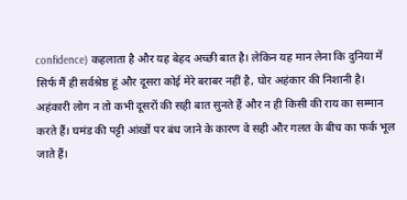confidence) कहलाता है और यह बेहद अच्छी बात है। लेकिन यह मान लेना कि दुनिया में सिर्फ मैं ही सर्वश्रेष्ठ हूं और दूसरा कोई मेरे बराबर नहीं है, घोर अहंकार की निशानी है। अहंकारी लोग न तो कभी दूसरों की सही बात सुनते हैं और न ही किसी की राय का सम्मान करते हैं। घमंड की पट्टी आंखों पर बंध जाने के कारण वे सही और गलत के बीच का फर्क भूल जाते हैं।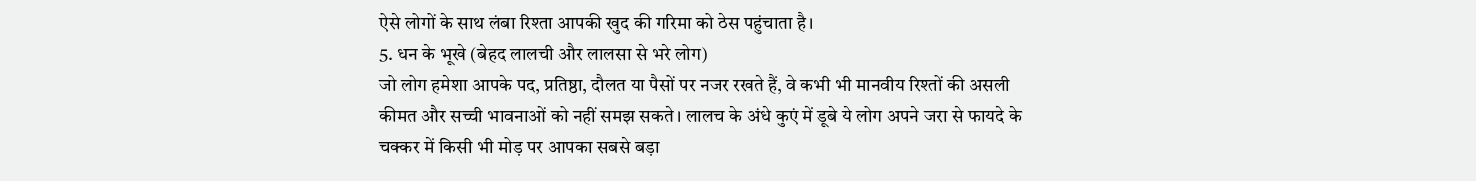ऐसे लोगों के साथ लंबा रिश्ता आपकी खुद की गरिमा को ठेस पहुंचाता है।
5. धन के भूखे (बेहद लालची और लालसा से भरे लोग)
जो लोग हमेशा आपके पद, प्रतिष्ठा, दौलत या पैसों पर नजर रखते हैं, वे कभी भी मानवीय रिश्तों की असली कीमत और सच्ची भावनाओं को नहीं समझ सकते। लालच के अंधे कुएं में डूबे ये लोग अपने जरा से फायदे के चक्कर में किसी भी मोड़ पर आपका सबसे बड़ा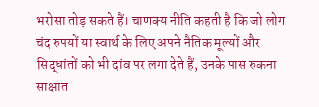भरोसा तोड़ सकते हैं। चाणक्य नीति कहती है कि जो लोग चंद रुपयों या स्वार्थ के लिए अपने नैतिक मूल्यों और सिद्धांतों को भी दांव पर लगा देते हैं, उनके पास रुकना साक्षात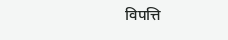विपत्ति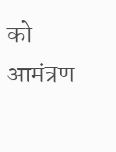को आमंत्रण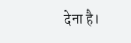देना है।